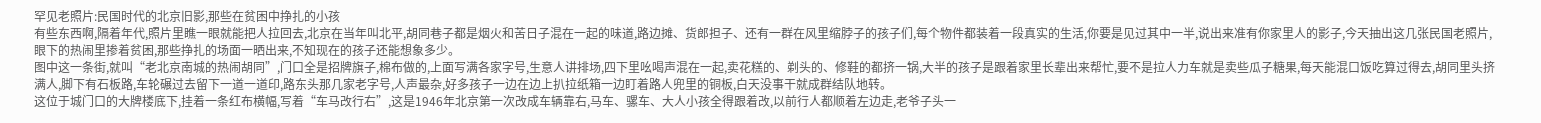罕见老照片:民国时代的北京旧影,那些在贫困中挣扎的小孩
有些东西啊,隔着年代,照片里瞧一眼就能把人拉回去,北京在当年叫北平,胡同巷子都是烟火和苦日子混在一起的味道,路边摊、货郎担子、还有一群在风里缩脖子的孩子们,每个物件都装着一段真实的生活,你要是见过其中一半,说出来准有你家里人的影子,今天抽出这几张民国老照片,眼下的热闹里掺着贫困,那些挣扎的场面一晒出来,不知现在的孩子还能想象多少。
图中这一条街,就叫“老北京南城的热闹胡同”,门口全是招牌旗子,棉布做的,上面写满各家字号,生意人讲排场,四下里吆喝声混在一起,卖花糕的、剃头的、修鞋的都挤一锅,大半的孩子是跟着家里长辈出来帮忙,要不是拉人力车就是卖些瓜子糖果,每天能混口饭吃算过得去,胡同里头挤满人,脚下有石板路,车轮碾过去留下一道一道印,路东头那几家老字号,人声最杂,好多孩子一边在边上扒拉纸箱一边盯着路人兜里的铜板,白天没事干就成群结队地转。
这位于城门口的大牌楼底下,挂着一条红布横幅,写着“车马改行右”,这是1946年北京第一次改成车辆靠右,马车、骡车、大人小孩全得跟着改,以前行人都顺着左边走,老爷子头一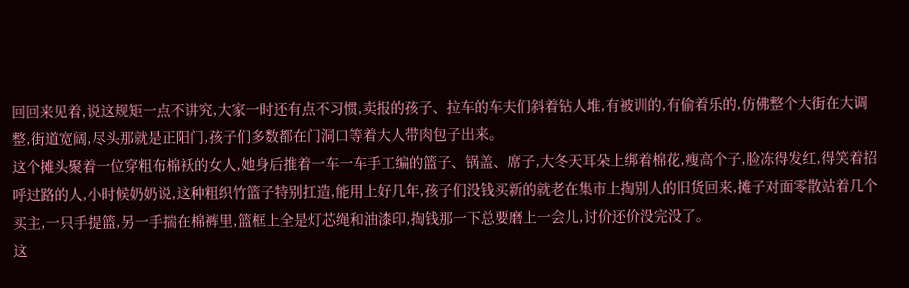回回来见着,说这规矩一点不讲究,大家一时还有点不习惯,卖报的孩子、拉车的车夫们斜着钻人堆,有被训的,有偷着乐的,仿佛整个大街在大调整,街道宽阔,尽头那就是正阳门,孩子们多数都在门洞口等着大人带肉包子出来。
这个摊头聚着一位穿粗布棉袄的女人,她身后推着一车一车手工编的篮子、锅盖、席子,大冬天耳朵上绑着棉花,瘦高个子,脸冻得发红,得笑着招呼过路的人,小时候奶奶说,这种粗织竹篮子特别扛造,能用上好几年,孩子们没钱买新的就老在集市上掏别人的旧货回来,摊子对面零散站着几个买主,一只手提篮,另一手揣在棉裤里,篮框上全是灯芯绳和油漆印,掏钱那一下总要磨上一会儿,讨价还价没完没了。
这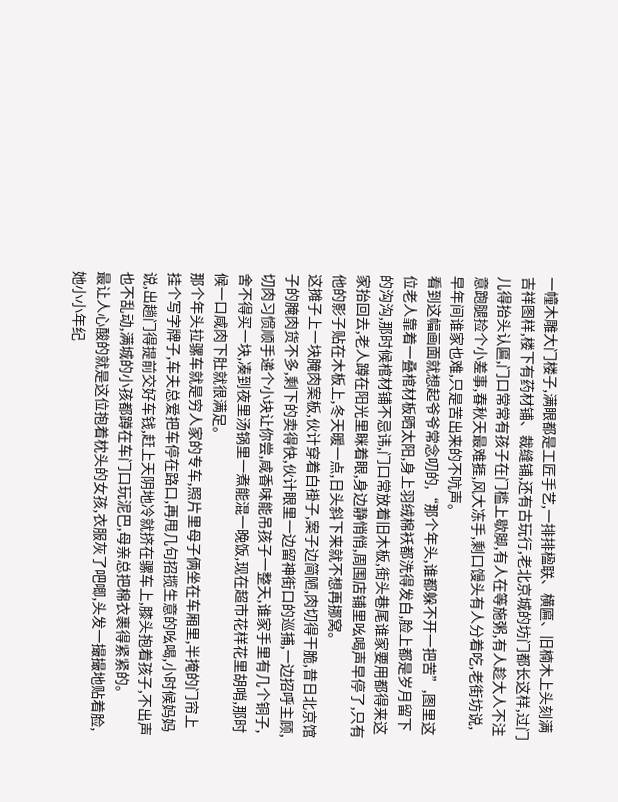一幢木雕大门楼子,满眼都是工匠手艺,一排排楹联、横匾、旧楠木上头刻满吉祥图样,楼下有药材铺、裁缝铺,还有古玩行,老北京城的坊门都长这样,过门儿得抬头认匾,门口常常有孩子在门槛上歇脚,有人在等施粥,有人趁大人不注意跑腿捡个小差事,春秋天最难捱,风大冻手,剩口馒头有人分着吃,老街坊说,早年间谁家也难,只是苦出来的不吭声。
看到这幅画面就想起爷爷常念叨的,“那个年头,谁都躲不开一把苦”,图里这位老人靠着一叠棺材板晒太阳,身上羽绒棉袄都洗得发白,脸上都是岁月留下的沟沟,那时候棺材铺不忌讳,门口常放着旧木板,街头巷尾谁家要用都得来这家抬回去,老人蹲在阳光里眯着眼,身边静悄悄,周围店铺里吆喝声早停了,只有他的影子贴在木板上,冬天暖一点,日头斜下来就不想再挪窝。
这摊子上一块腌肉案板,伙计穿着白褂子,案子边简陋,肉切得干脆,昔日北京馆子的腌肉货不多,剩下的卖得快,伙计眼里一边留神街口的巡捕,一边招呼主顾,切肉习惯顺手递个小块让你尝,咸香味能吊孩子一整天,谁家手里有几个铜子,舍不得买一块,凑到夜里汤锅里一煮能混一晚饭,现在超市花样花里胡哨,那时候一口咸肉下肚就很满足。
那个年头拉骡车就是穷人家的专车,照片里母子俩坐在车厢里,半掩的门帘上挂个写字牌子,车夫总爱把车停在路口,再甩几句招揽生意的吆喝,小时候妈妈说,出趟门得提前交好车钱,赶上天阴地冷就挤在骡车上,膝头抱着孩子,不出声也不乱动,满城的小孩都蹲在车门口玩泥巴,母亲总把棉衣裹得紧紧的。
最让人心酸的就是这位抱着枕头的女孩,衣服灰了吧唧,头发一撮撮地贴着脸,她小小年纪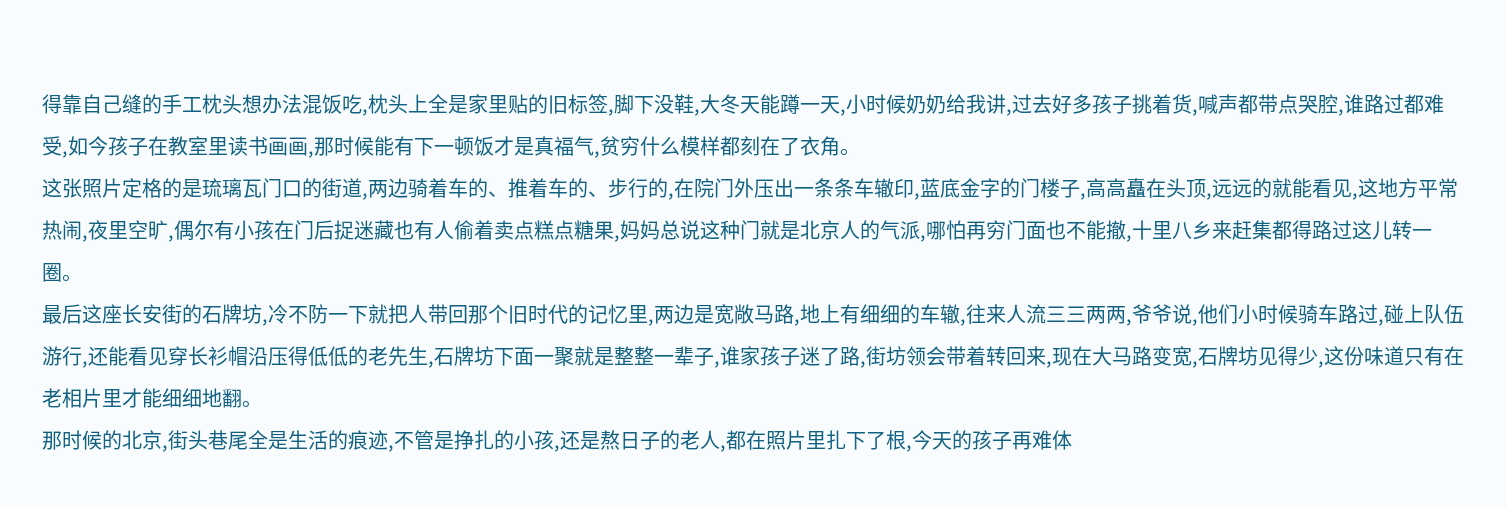得靠自己缝的手工枕头想办法混饭吃,枕头上全是家里贴的旧标签,脚下没鞋,大冬天能蹲一天,小时候奶奶给我讲,过去好多孩子挑着货,喊声都带点哭腔,谁路过都难受,如今孩子在教室里读书画画,那时候能有下一顿饭才是真福气,贫穷什么模样都刻在了衣角。
这张照片定格的是琉璃瓦门口的街道,两边骑着车的、推着车的、步行的,在院门外压出一条条车辙印,蓝底金字的门楼子,高高矗在头顶,远远的就能看见,这地方平常热闹,夜里空旷,偶尔有小孩在门后捉迷藏也有人偷着卖点糕点糖果,妈妈总说这种门就是北京人的气派,哪怕再穷门面也不能撤,十里八乡来赶集都得路过这儿转一圈。
最后这座长安街的石牌坊,冷不防一下就把人带回那个旧时代的记忆里,两边是宽敞马路,地上有细细的车辙,往来人流三三两两,爷爷说,他们小时候骑车路过,碰上队伍游行,还能看见穿长衫帽沿压得低低的老先生,石牌坊下面一聚就是整整一辈子,谁家孩子迷了路,街坊领会带着转回来,现在大马路变宽,石牌坊见得少,这份味道只有在老相片里才能细细地翻。
那时候的北京,街头巷尾全是生活的痕迹,不管是挣扎的小孩,还是熬日子的老人,都在照片里扎下了根,今天的孩子再难体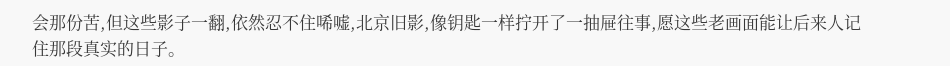会那份苦,但这些影子一翻,依然忍不住唏嘘,北京旧影,像钥匙一样拧开了一抽屉往事,愿这些老画面能让后来人记住那段真实的日子。